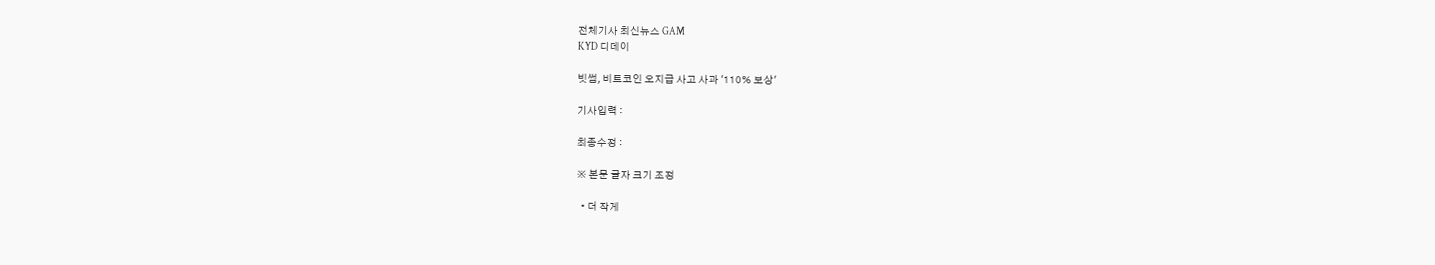전체기사 최신뉴스 GAM
KYD 디데이

빗썸, 비트코인 오지급 사고 사과 '110% 보상'

기사입력 :

최종수정 :

※ 본문 글자 크기 조정

  • 더 작게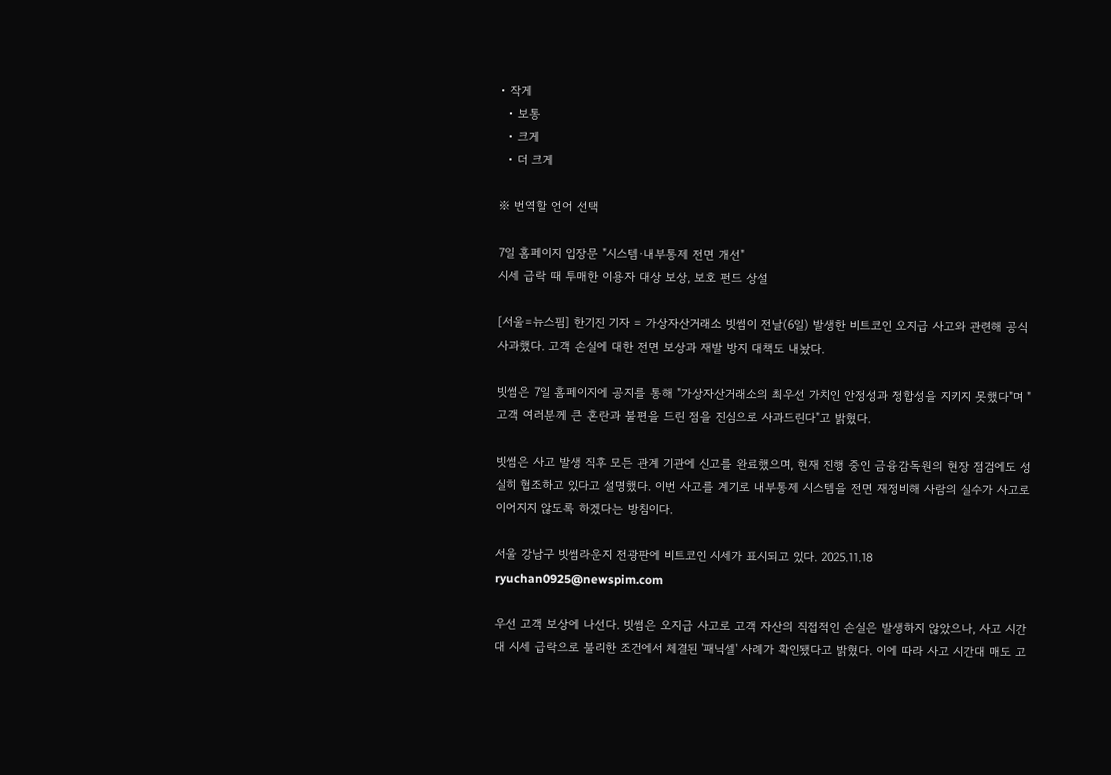• 작게
  • 보통
  • 크게
  • 더 크게

※ 번역할 언어 선택

7일 홈페이지 입장문 "시스템·내부통제 전면 개선"
시세 급락 때 투매한 이용자 대상 보상, 보호 펀드 상설

[서울=뉴스핌] 한기진 기자 = 가상자산거래소 빗썸이 전날(6일) 발생한 비트코인 오지급 사고와 관련해 공식 사과했다. 고객 손실에 대한 전면 보상과 재발 방지 대책도 내놨다.

빗썸은 7일 홈페이지에 공지를 통해 "가상자산거래소의 최우선 가치인 안정성과 정합성을 지키지 못했다"며 "고객 여러분께 큰 혼란과 불편을 드린 점을 진심으로 사과드린다"고 밝혔다.

빗썸은 사고 발생 직후 모든 관계 기관에 신고를 완료했으며, 현재 진행 중인 금융감독원의 현장 점검에도 성실히 협조하고 있다고 설명했다. 이번 사고를 계기로 내부통제 시스템을 전면 재정비해 사람의 실수가 사고로 이어지지 않도록 하겠다는 방침이다.

서울 강남구 빗썸라운지 전광판에 비트코인 시세가 표시되고 있다. 2025.11.18 ryuchan0925@newspim.com

우선 고객 보상에 나선다. 빗썸은 오지급 사고로 고객 자산의 직접적인 손실은 발생하지 않았으나, 사고 시간대 시세 급락으로 불리한 조건에서 체결된 '패닉셀' 사례가 확인됐다고 밝혔다. 이에 따라 사고 시간대 매도 고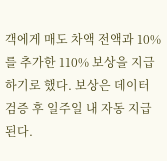객에게 매도 차액 전액과 10%를 추가한 110% 보상을 지급하기로 했다. 보상은 데이터 검증 후 일주일 내 자동 지급된다.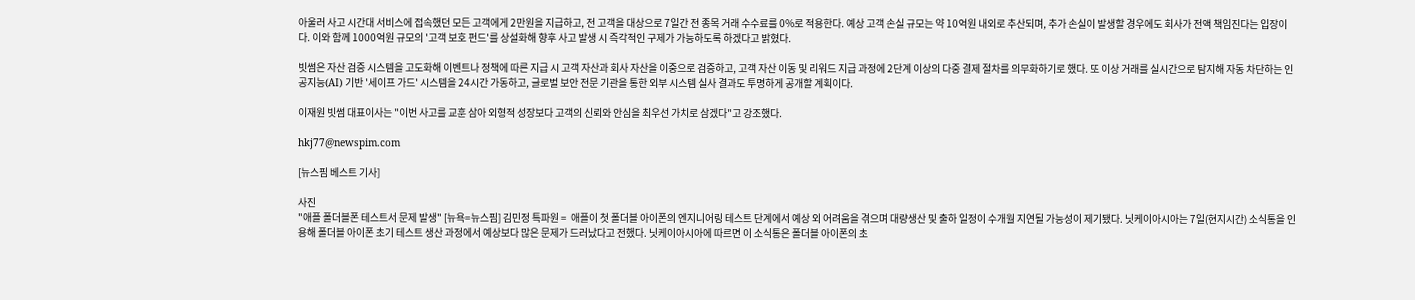아울러 사고 시간대 서비스에 접속했던 모든 고객에게 2만원을 지급하고, 전 고객을 대상으로 7일간 전 종목 거래 수수료를 0%로 적용한다. 예상 고객 손실 규모는 약 10억원 내외로 추산되며, 추가 손실이 발생할 경우에도 회사가 전액 책임진다는 입장이다. 이와 함께 1000억원 규모의 '고객 보호 펀드'를 상설화해 향후 사고 발생 시 즉각적인 구제가 가능하도록 하겠다고 밝혔다.

빗썸은 자산 검증 시스템을 고도화해 이벤트나 정책에 따른 지급 시 고객 자산과 회사 자산을 이중으로 검증하고, 고객 자산 이동 및 리워드 지급 과정에 2단계 이상의 다중 결제 절차를 의무화하기로 했다. 또 이상 거래를 실시간으로 탐지해 자동 차단하는 인공지능(AI) 기반 '세이프 가드' 시스템을 24시간 가동하고, 글로벌 보안 전문 기관을 통한 외부 시스템 실사 결과도 투명하게 공개할 계획이다.

이재원 빗썸 대표이사는 "이번 사고를 교훈 삼아 외형적 성장보다 고객의 신뢰와 안심을 최우선 가치로 삼겠다"고 강조했다.

hkj77@newspim.com

[뉴스핌 베스트 기사]

사진
"애플 폴더블폰 테스트서 문제 발생" [뉴욕=뉴스핌] 김민정 특파원 =  애플이 첫 폴더블 아이폰의 엔지니어링 테스트 단계에서 예상 외 어려움을 겪으며 대량생산 및 출하 일정이 수개월 지연될 가능성이 제기됐다. 닛케이아시아는 7일(현지시간) 소식통을 인용해 폴더블 아이폰 초기 테스트 생산 과정에서 예상보다 많은 문제가 드러났다고 전했다. 닛케이아시아에 따르면 이 소식통은 폴더블 아이폰의 초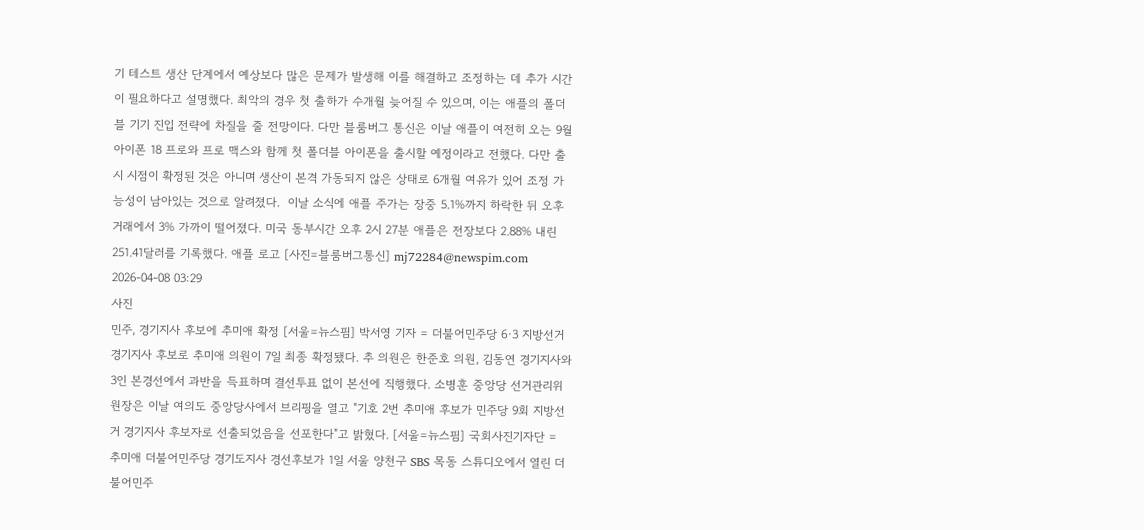기 테스트 생산 단계에서 예상보다 많은 문제가 발생해 이를 해결하고 조정하는 데 추가 시간이 필요하다고 설명했다. 최악의 경우 첫 출하가 수개월 늦어질 수 있으며, 이는 애플의 폴더블 기기 진입 전략에 차질을 줄 전망이다. 다만 블룸버그 통신은 이날 애플이 여전히 오는 9월 아이폰 18 프로와 프로 맥스와 함께 첫 폴더블 아이폰을 출시할 예정이라고 전했다. 다만 출시 시점이 확정된 것은 아니며 생산이 본격 가동되지 않은 상태로 6개월 여유가 있어 조정 가능성이 남아있는 것으로 알려졌다.  이날 소식에 애플 주가는 장중 5.1%까지 하락한 뒤 오후 거래에서 3% 가까이 떨어졌다. 미국 동부시간 오후 2시 27분 애플은 전장보다 2.88% 내린 251.41달러를 기록했다. 애플 로고 [사진=블룸버그통신] mj72284@newspim.com 2026-04-08 03:29
사진
민주, 경기지사 후보에 추미애 확정 [서울=뉴스핌] 박서영 기자 = 더불어민주당 6·3 지방선거 경기지사 후보로 추미애 의원이 7일 최종 확정됐다. 추 의원은 한준호 의원, 김동연 경기지사와 3인 본경선에서 과반을 득표하며 결선투표 없이 본선에 직행했다. 소병훈 중앙당 선거관리위원장은 이날 여의도 중앙당사에서 브리핑을 열고 "기호 2번 추미애 후보가 민주당 9회 지방선거 경기지사 후보자로 선출되었음을 선포한다"고 밝혔다. [서울=뉴스핌] 국회사진기자단 = 추미애 더불어민주당 경기도지사 경선후보가 1일 서울 양천구 SBS 목동 스튜디오에서 열린 더불어민주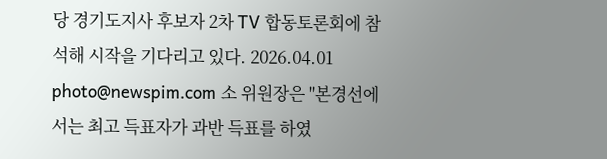당 경기도지사 후보자 2차 TV 합동토론회에 참석해 시작을 기다리고 있다. 2026.04.01 photo@newspim.com 소 위원장은 "본경선에서는 최고 득표자가 과반 득표를 하였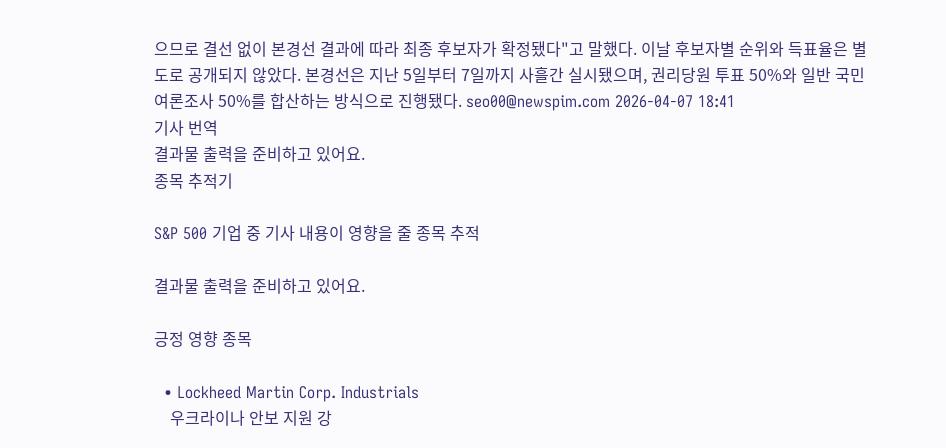으므로 결선 없이 본경선 결과에 따라 최종 후보자가 확정됐다"고 말했다. 이날 후보자별 순위와 득표율은 별도로 공개되지 않았다. 본경선은 지난 5일부터 7일까지 사흘간 실시됐으며, 권리당원 투표 50%와 일반 국민 여론조사 50%를 합산하는 방식으로 진행됐다. seo00@newspim.com 2026-04-07 18:41
기사 번역
결과물 출력을 준비하고 있어요.
종목 추적기

S&P 500 기업 중 기사 내용이 영향을 줄 종목 추적

결과물 출력을 준비하고 있어요.

긍정 영향 종목

  • Lockheed Martin Corp. Industrials
    우크라이나 안보 지원 강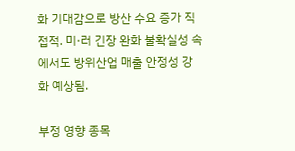화 기대감으로 방산 수요 증가 직접적. 미·러 긴장 완화 불확실성 속에서도 방위산업 매출 안정성 강화 예상됨.

부정 영향 종목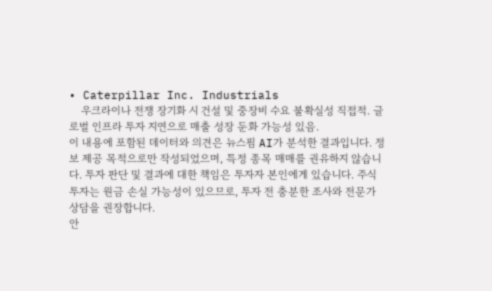• Caterpillar Inc. Industrials
    우크라이나 전쟁 장기화 시 건설 및 중장비 수요 불확실성 직접적. 글로벌 인프라 투자 지연으로 매출 성장 둔화 가능성 있음.
이 내용에 포함된 데이터와 의견은 뉴스핌 AI가 분석한 결과입니다. 정보 제공 목적으로만 작성되었으며, 특정 종목 매매를 권유하지 않습니다. 투자 판단 및 결과에 대한 책임은 투자자 본인에게 있습니다. 주식 투자는 원금 손실 가능성이 있으므로, 투자 전 충분한 조사와 전문가 상담을 권장합니다.
안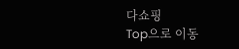다쇼핑
Top으로 이동